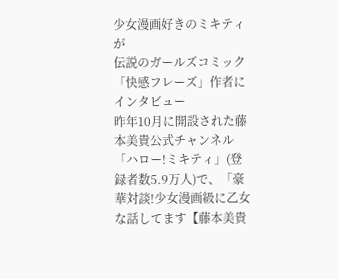少女漫画好きのミキティが
伝説のガールズコミック「快感フレーズ」作者にインタビュー
昨年10月に開設された藤本美貴公式チャンネル「ハロー!ミキティ」(登録者数5.9万人)で、「豪華対談!少女漫画級に乙女な話してます【藤本美貴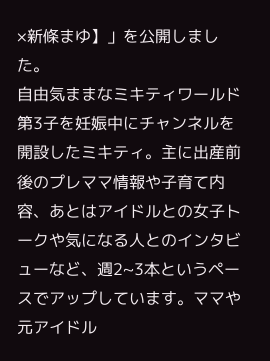×新條まゆ】」を公開しました。
自由気ままなミキティワールド
第3子を妊娠中にチャンネルを開設したミキティ。主に出産前後のプレママ情報や子育て内容、あとはアイドルとの女子トークや気になる人とのインタビューなど、週2~3本というペースでアップしています。ママや元アイドル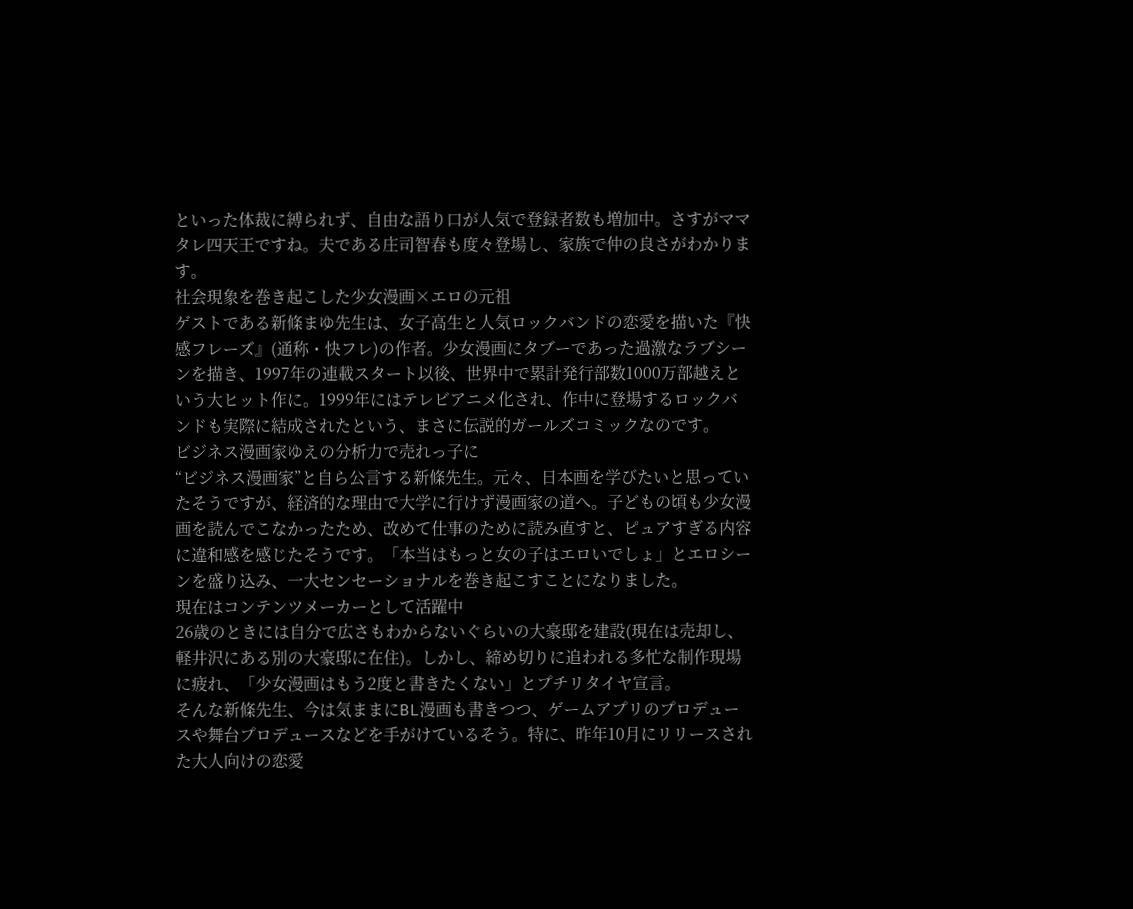といった体裁に縛られず、自由な語り口が人気で登録者数も増加中。さすがママタレ四天王ですね。夫である庄司智春も度々登場し、家族で仲の良さがわかります。
社会現象を巻き起こした少女漫画×エロの元祖
ゲストである新條まゆ先生は、女子高生と人気ロックバンドの恋愛を描いた『快感フレーズ』(通称・快フレ)の作者。少女漫画にタブーであった過激なラブシーンを描き、1997年の連載スタート以後、世界中で累計発行部数1000万部越えという大ヒット作に。1999年にはテレビアニメ化され、作中に登場するロックバンドも実際に結成されたという、まさに伝説的ガールズコミックなのです。
ビジネス漫画家ゆえの分析力で売れっ子に
“ビジネス漫画家”と自ら公言する新條先生。元々、日本画を学びたいと思っていたそうですが、経済的な理由で大学に行けず漫画家の道へ。子どもの頃も少女漫画を読んでこなかったため、改めて仕事のために読み直すと、ピュアすぎる内容に違和感を感じたそうです。「本当はもっと女の子はエロいでしょ」とエロシーンを盛り込み、一大センセーショナルを巻き起こすことになりました。
現在はコンテンツメーカーとして活躍中
26歳のときには自分で広さもわからないぐらいの大豪邸を建設(現在は売却し、軽井沢にある別の大豪邸に在住)。しかし、締め切りに追われる多忙な制作現場に疲れ、「少女漫画はもう2度と書きたくない」とプチリタイヤ宣言。
そんな新條先生、今は気ままにBL漫画も書きつつ、ゲームアプリのプロデュースや舞台プロデュースなどを手がけているそう。特に、昨年10月にリリースされた大人向けの恋愛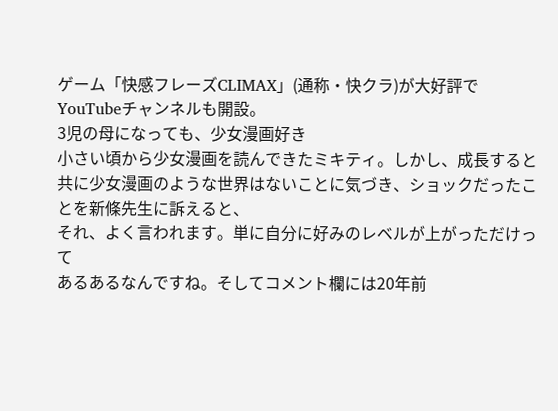ゲーム「快感フレーズCLIMAX」(通称・快クラ)が大好評でYouTubeチャンネルも開設。
3児の母になっても、少女漫画好き
小さい頃から少女漫画を読んできたミキティ。しかし、成長すると共に少女漫画のような世界はないことに気づき、ショックだったことを新條先生に訴えると、
それ、よく言われます。単に自分に好みのレベルが上がっただけって
あるあるなんですね。そしてコメント欄には20年前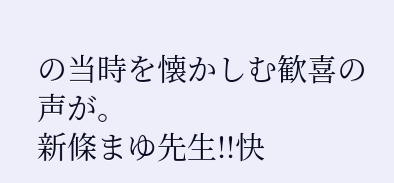の当時を懐かしむ歓喜の声が。
新條まゆ先生!!快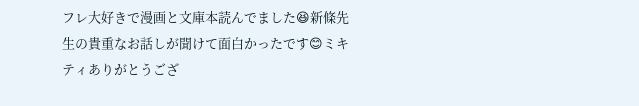フレ大好きで漫画と文庫本読んでました😆新條先生の貴重なお話しが聞けて面白かったです😊ミキティありがとうござ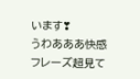います❣
うわあああ快感フレーズ超見て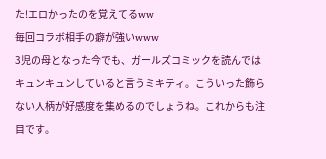た!エロかったのを覚えてるww
毎回コラボ相手の癖が強いwww
3児の母となった今でも、ガールズコミックを読んではキュンキュンしていると言うミキティ。こういった飾らない人柄が好感度を集めるのでしょうね。これからも注目です。